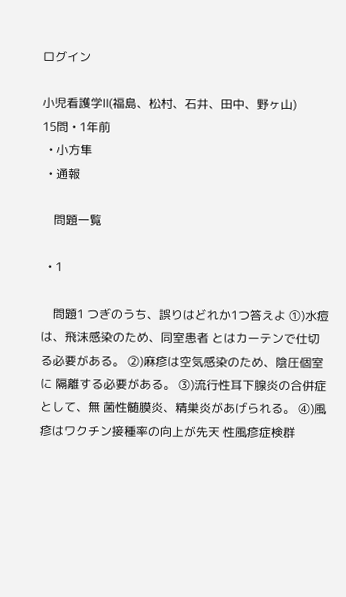ログイン

小児看護学Ⅱ(福島、松村、石井、田中、野ヶ山)
15問 • 1年前
  • 小方隼
  • 通報

    問題一覧

  • 1

    問題1 つぎのうち、誤りはどれか1つ答えよ ①)水痘は、飛沫感染のため、同室患者 とはカーテンで仕切る必要がある。 ②)麻疹は空気感染のため、陰圧個室に 隔離する必要がある。 ③)流行性耳下腺炎の合併症として、無 菌性髄膜炎、精巣炎があげられる。 ④)風疹はワクチン接種率の向上が先天 性風疹症検群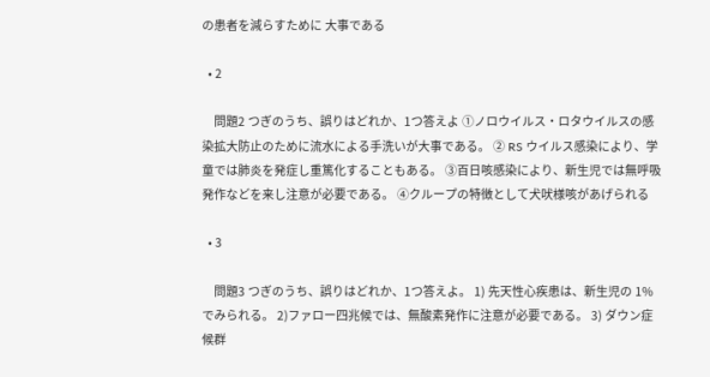の患者を減らすために 大事である

  • 2

    問題2 つぎのうち、誤りはどれか、1つ答えよ ①ノロウイルス・ロタウイルスの感染拡大防止のために流水による手洗いが大事である。 ② RS ウイルス感染により、学童では肺炎を発症し重篤化することもある。 ③百日咳感染により、新生児では無呼吸発作などを来し注意が必要である。 ④クループの特徴として犬吠様咳があげられる

  • 3

    問題3 つぎのうち、誤りはどれか、1つ答えよ。 1) 先天性心疾患は、新生児の 1%でみられる。 2)ファロー四兆候では、無酸素発作に注意が必要である。 3) ダウン症候群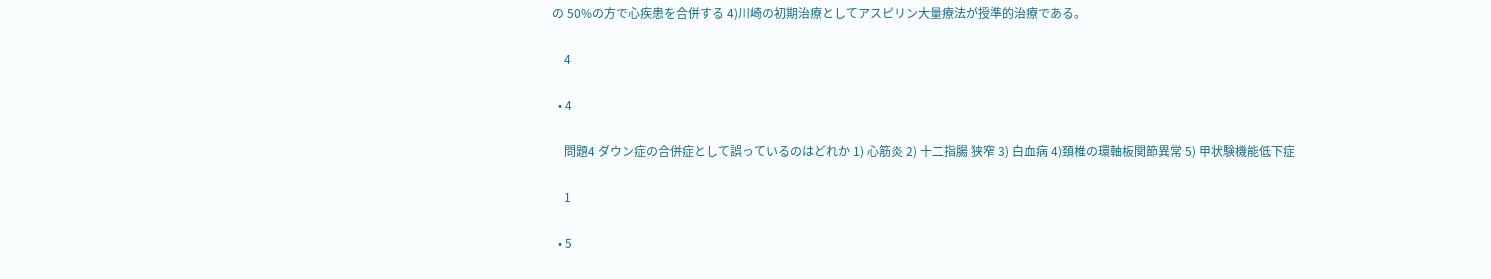の 50%の方で心疾患を合併する 4)川崎の初期治療としてアスピリン大量療法が授準的治療である。

    4

  • 4

    問題4 ダウン症の合併症として誤っているのはどれか 1) 心筋炎 2) 十二指腸 狭窄 3) 白血病 4)頚椎の環軸板関節異常 5) 甲状験機能低下症

    1

  • 5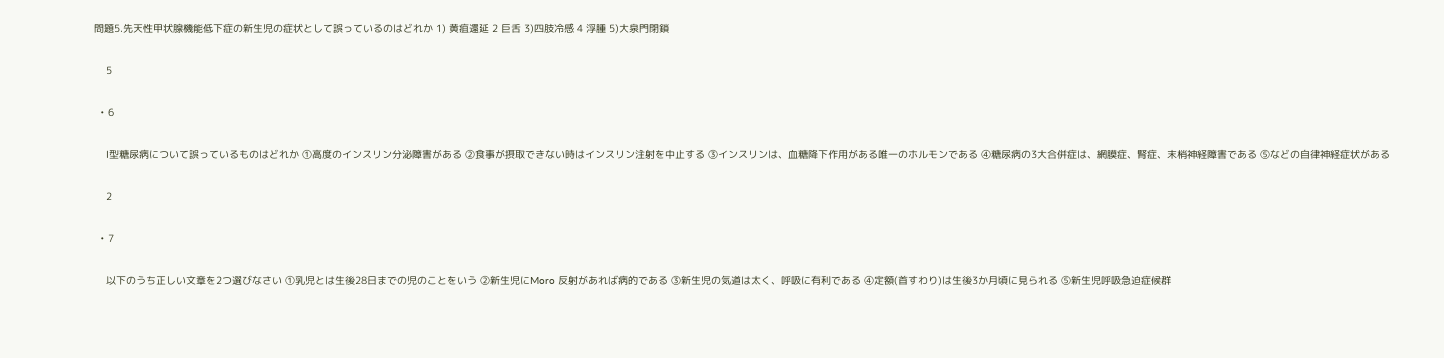問題5.先天性甲状腺機能低下症の新生児の症状として誤っているのはどれか 1) 黄疽還延 2 巨舌 3)四肢冷感 4 浮腫 5)大泉門閉鎖

    5

  • 6

    Ⅰ型糖尿病について誤っているものはどれか ①高度のインスリン分泌障害がある ②食事が摂取できない時はインスリン注射を中止する ③インスリンは、血糖降下作用がある唯一のホルモンである ④糖尿病の3大合併症は、網膜症、腎症、末梢神経障害である ⑤などの自律神経症状がある

    2

  • 7

    以下のうち正しい文章を2つ選びなさい ①乳児とは生後28日までの児のことをいう ②新生児にMoro 反射があれば病的である ③新生児の気道は太く、呼吸に有利である ④定額(首すわり)は生後3か月頃に見られる ⑤新生児呼吸急迫症候群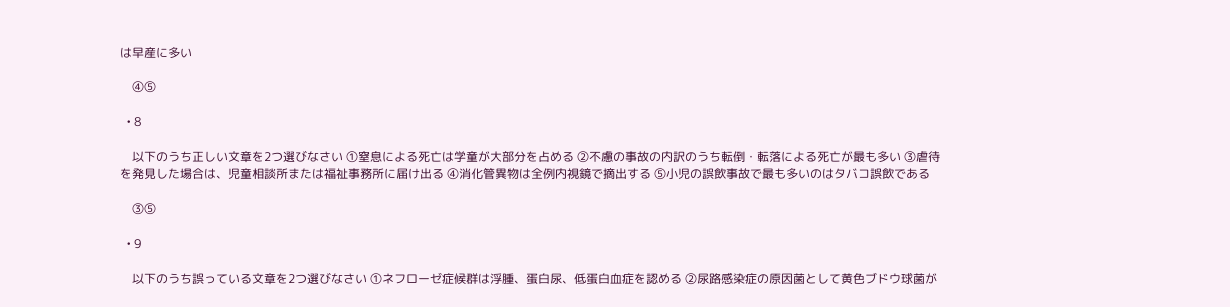は早産に多い

    ④⑤

  • 8

    以下のうち正しい文章を2つ選びなさい ①窒息による死亡は学童が大部分を占める ②不慮の事故の内訳のうち転倒・転落による死亡が最も多い ③虐待を発見した場合は、児童相談所または福祉事務所に届け出る ④消化管異物は全例内視鏡で摘出する ⑤小児の誤飲事故で最も多いのはタバコ誤飲である

    ③⑤

  • 9

    以下のうち誤っている文章を2つ選びなさい ①ネフローゼ症候群は浮腫、蛋白尿、低蛋白血症を認める ②尿路感染症の原因菌として黄色ブドウ球菌が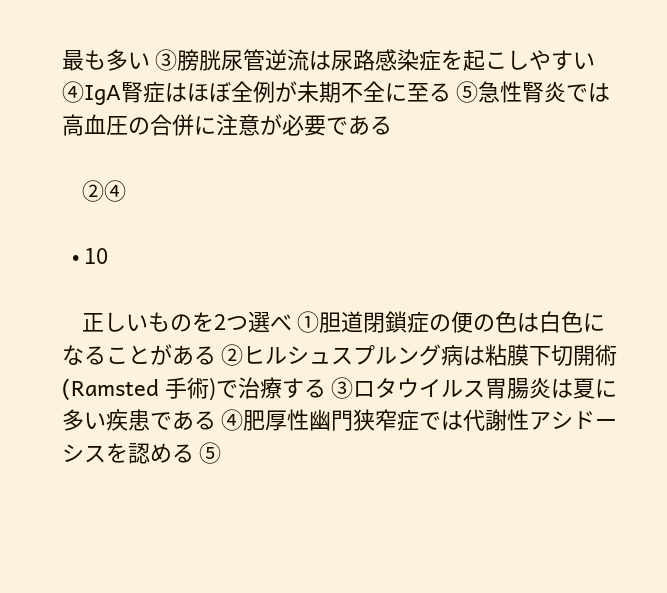最も多い ③膀胱尿管逆流は尿路感染症を起こしやすい ④IgA腎症はほぼ全例が未期不全に至る ⑤急性腎炎では高血圧の合併に注意が必要である

    ②④

  • 10

    正しいものを2つ選べ ①胆道閉鎖症の便の色は白色になることがある ②ヒルシュスプルング病は粘膜下切開術(Ramsted 手術)で治療する ③ロタウイルス胃腸炎は夏に多い疾患である ④肥厚性幽門狭窄症では代謝性アシドーシスを認める ⑤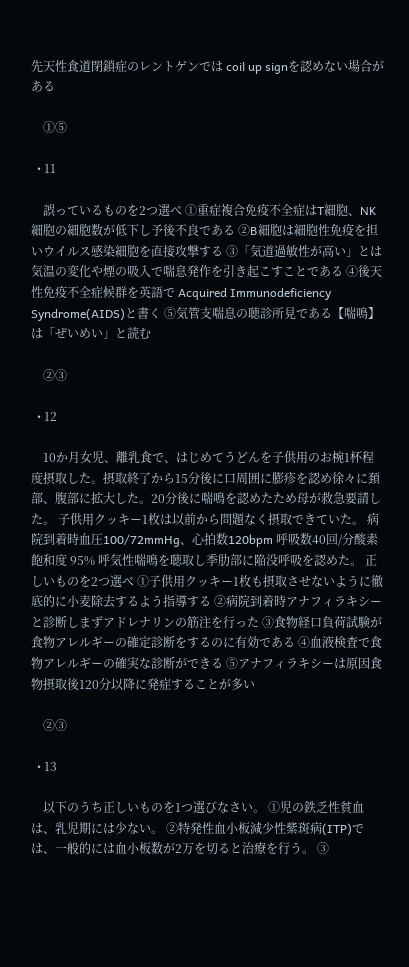先天性食道閉鎖症のレントゲンでは coil up signを認めない場合がある

    ①⑤

  • 11

    誤っているものを2つ選べ ①重症複合免疫不全症はT細胞、NK細胞の細胞数が低下し予後不良である ②B細胞は細胞性免疫を担いウイルス感染細胞を直接攻撃する ③「気道過敏性が高い」とは気温の変化や煙の吸入で喘息発作を引き起こすことである ④後天性免疫不全症候群を英語で Acquired Immunodeficiency Syndrome(AIDS)と書く ⑤気管支喘息の聴診所見である【喘鳴】は「ぜいめい」と読む

    ②③

  • 12

    10か月女児、離乳食で、はじめてうどんを子供用のお椀1杯程度摂取した。摂取終了から15分後に口周囲に膨疹を認め徐々に頚部、腹部に拡大した。20分後に喘鳴を認めたため母が救急要請した。 子供用クッキー1枚は以前から問題なく摂取できていた。 病院到着時血圧100/72mmHg、心拍数120bpm 呼吸数40回/分酸素飽和度 95% 呼気性喘鳴を聴取し季肋部に陥没呼吸を認めた。 正しいものを2つ選べ ①子供用クッキー1枚も摂取させないように徹底的に小麦除去するよう指導する ②病院到着時アナフィラキシーと診断しまずアドレナリンの筋注を行った ③食物経口負荷試験が食物アレルギーの確定診断をするのに有効である ④血液検査で食物アレルギーの確実な診断ができる ⑤アナフィラキシーは原因食物摂取後120分以降に発症することが多い

    ②③

  • 13

    以下のうち正しいものを1つ選びなさい。 ①児の鉄乏性貧血は、乳児期には少ない。 ②特発性血小板減少性紫斑病(ITP)では、一般的には血小板数が2万を切ると治療を行う。 ③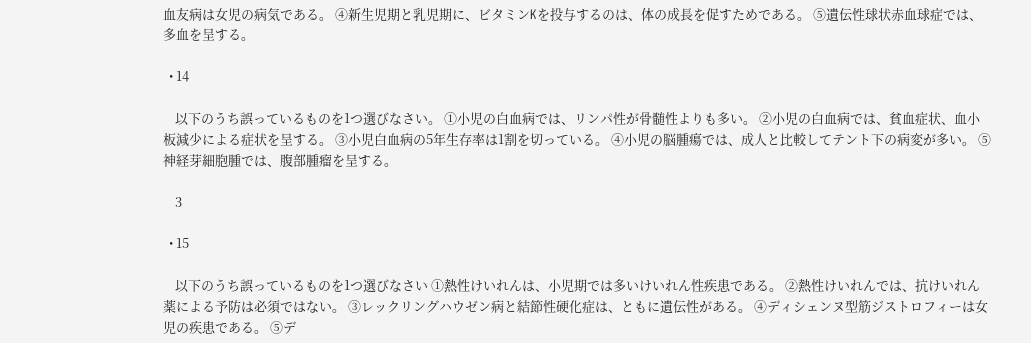血友病は女児の病気である。 ④新生児期と乳児期に、ビタミンKを投与するのは、体の成長を促すためである。 ⑤遺伝性球状赤血球症では、多血を呈する。

  • 14

    以下のうち誤っているものを1つ選びなさい。 ①小児の白血病では、リンパ性が骨髄性よりも多い。 ②小児の白血病では、貧血症状、血小板減少による症状を呈する。 ③小児白血病の5年生存率は1割を切っている。 ④小児の脳腫瘍では、成人と比較してテント下の病変が多い。 ⑤神経芽細胞腫では、腹部腫瘤を呈する。

    3

  • 15

    以下のうち誤っているものを1つ選びなさい ①熱性けいれんは、小児期では多いけいれん性疾患である。 ②熱性けいれんでは、抗けいれん薬による予防は必須ではない。 ③レックリングハウゼン病と結節性硬化症は、ともに遺伝性がある。 ④ディシェンヌ型筋ジストロフィーは女児の疾患である。 ⑤デ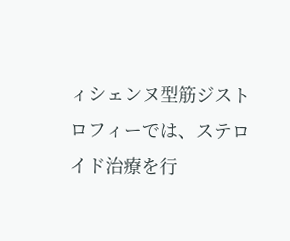ィシェンヌ型筋ジストロフィーでは、ステロイド治療を行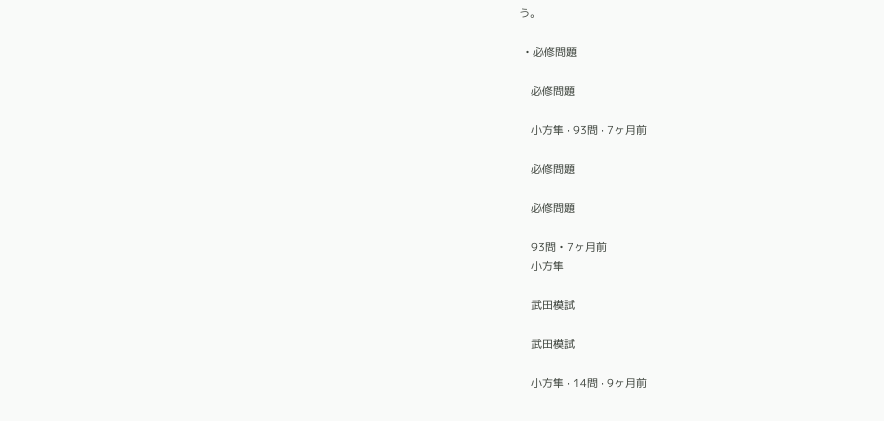う。

  • 必修問題

    必修問題

    小方隼 · 93問 · 7ヶ月前

    必修問題

    必修問題

    93問 • 7ヶ月前
    小方隼

    武田模試

    武田模試

    小方隼 · 14問 · 9ヶ月前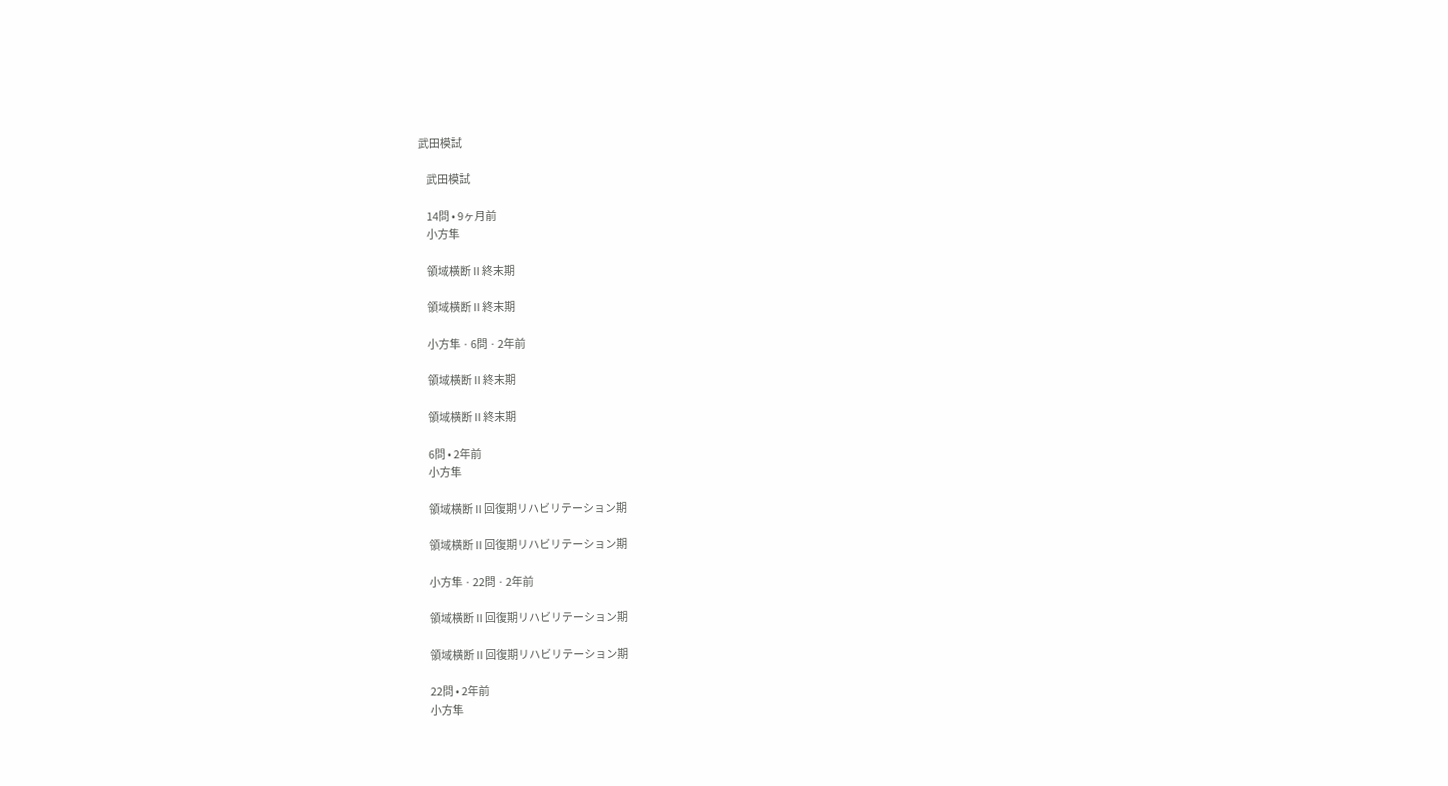武田模試

    武田模試

    14問 • 9ヶ月前
    小方隼

    領域横断Ⅱ終末期

    領域横断Ⅱ終末期

    小方隼 · 6問 · 2年前

    領域横断Ⅱ終末期

    領域横断Ⅱ終末期

    6問 • 2年前
    小方隼

    領域横断Ⅱ回復期リハビリテーション期

    領域横断Ⅱ回復期リハビリテーション期

    小方隼 · 22問 · 2年前

    領域横断Ⅱ回復期リハビリテーション期

    領域横断Ⅱ回復期リハビリテーション期

    22問 • 2年前
    小方隼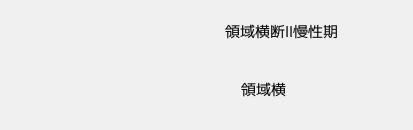領域横断Ⅱ慢性期

    領域横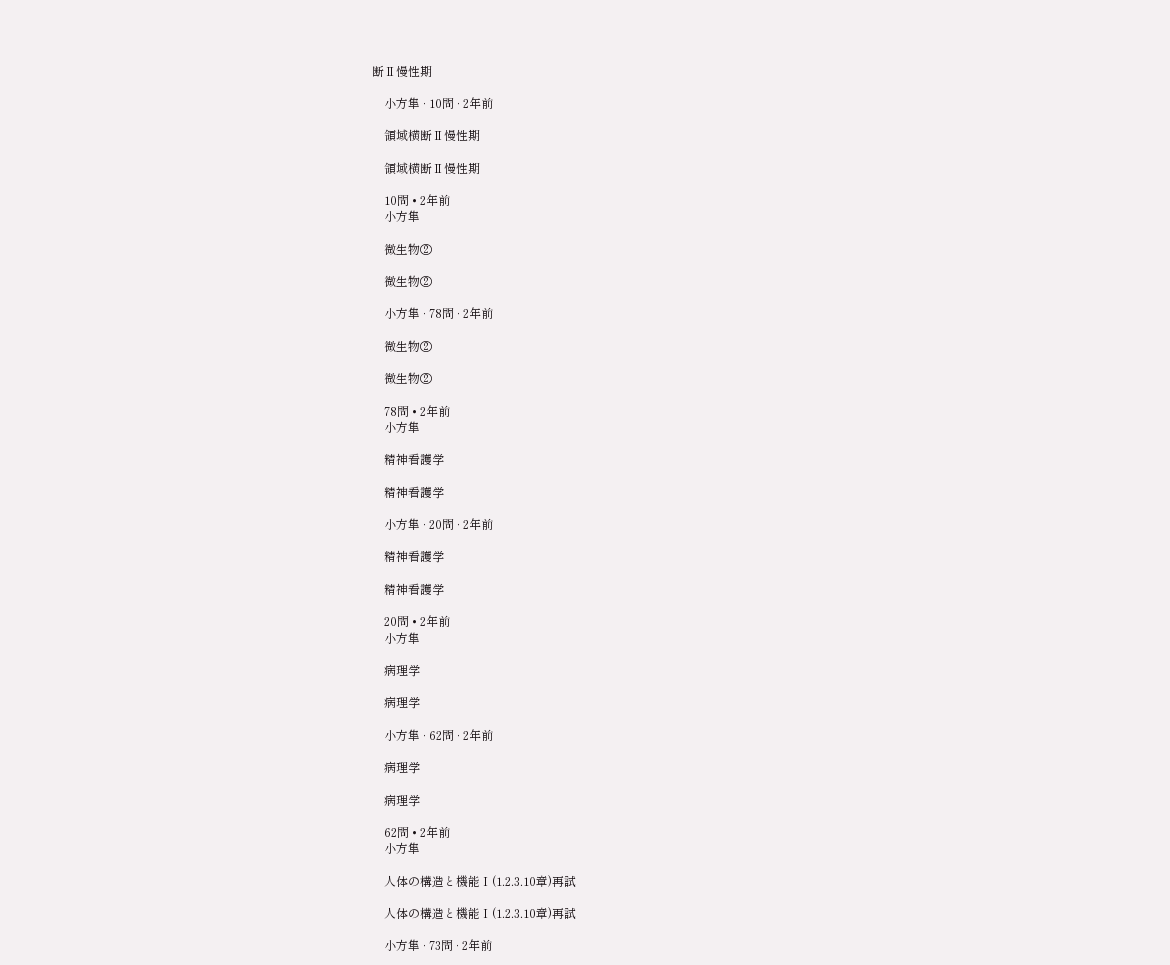断Ⅱ慢性期

    小方隼 · 10問 · 2年前

    領域横断Ⅱ慢性期

    領域横断Ⅱ慢性期

    10問 • 2年前
    小方隼

    微生物②

    微生物②

    小方隼 · 78問 · 2年前

    微生物②

    微生物②

    78問 • 2年前
    小方隼

    精神看護学

    精神看護学

    小方隼 · 20問 · 2年前

    精神看護学

    精神看護学

    20問 • 2年前
    小方隼

    病理学

    病理学

    小方隼 · 62問 · 2年前

    病理学

    病理学

    62問 • 2年前
    小方隼

    人体の構造と機能Ⅰ(1.2.3.10章)再試

    人体の構造と機能Ⅰ(1.2.3.10章)再試

    小方隼 · 73問 · 2年前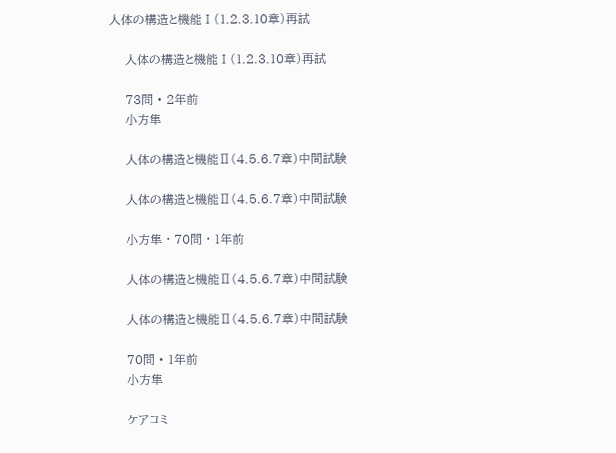人体の構造と機能Ⅰ(1.2.3.10章)再試

    人体の構造と機能Ⅰ(1.2.3.10章)再試

    73問 • 2年前
    小方隼

    人体の構造と機能Ⅱ(4.5.6.7章)中間試験

    人体の構造と機能Ⅱ(4.5.6.7章)中間試験

    小方隼 · 70問 · 1年前

    人体の構造と機能Ⅱ(4.5.6.7章)中間試験

    人体の構造と機能Ⅱ(4.5.6.7章)中間試験

    70問 • 1年前
    小方隼

    ケアコミ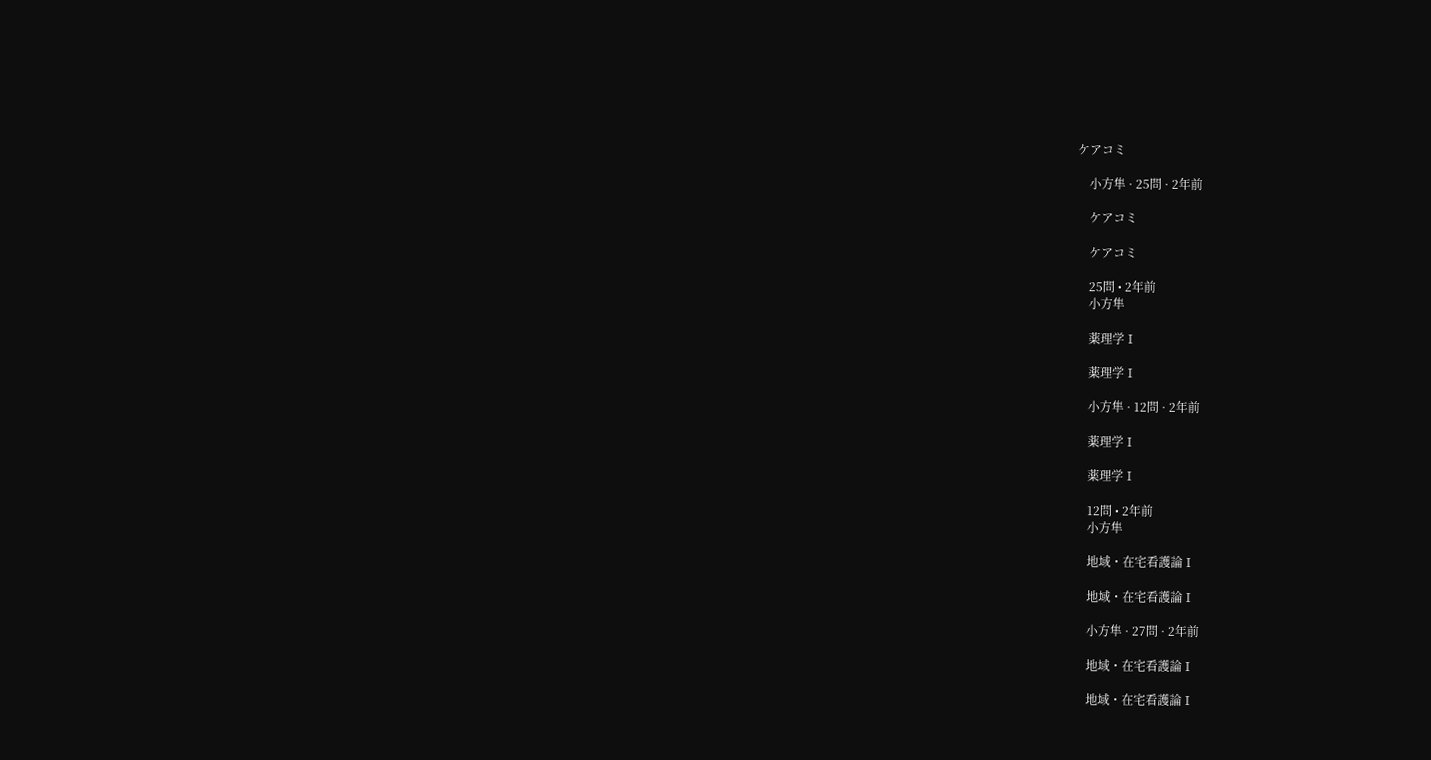ケアコミ

    小方隼 · 25問 · 2年前

    ケアコミ

    ケアコミ

    25問 • 2年前
    小方隼

    薬理学Ⅰ

    薬理学Ⅰ

    小方隼 · 12問 · 2年前

    薬理学Ⅰ

    薬理学Ⅰ

    12問 • 2年前
    小方隼

    地域・在宅看護論Ⅰ

    地域・在宅看護論Ⅰ

    小方隼 · 27問 · 2年前

    地域・在宅看護論Ⅰ

    地域・在宅看護論Ⅰ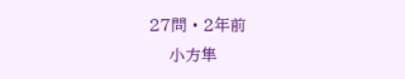27問 • 2年前
    小方隼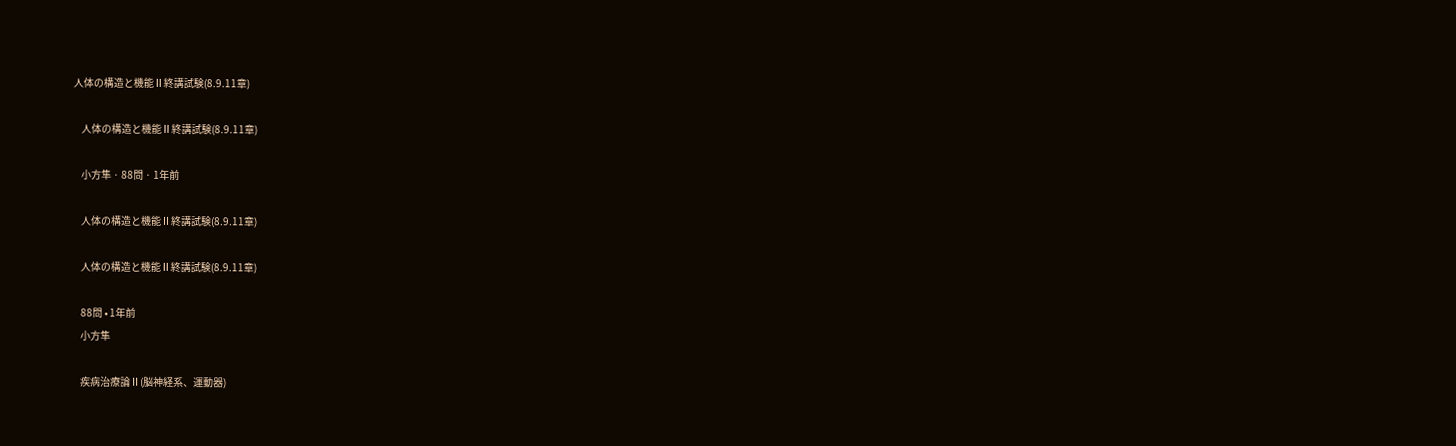人体の構造と機能Ⅱ終講試験(8.9.11章)

    人体の構造と機能Ⅱ終講試験(8.9.11章)

    小方隼 · 88問 · 1年前

    人体の構造と機能Ⅱ終講試験(8.9.11章)

    人体の構造と機能Ⅱ終講試験(8.9.11章)

    88問 • 1年前
    小方隼

    疾病治療論Ⅱ(脳神経系、運動器)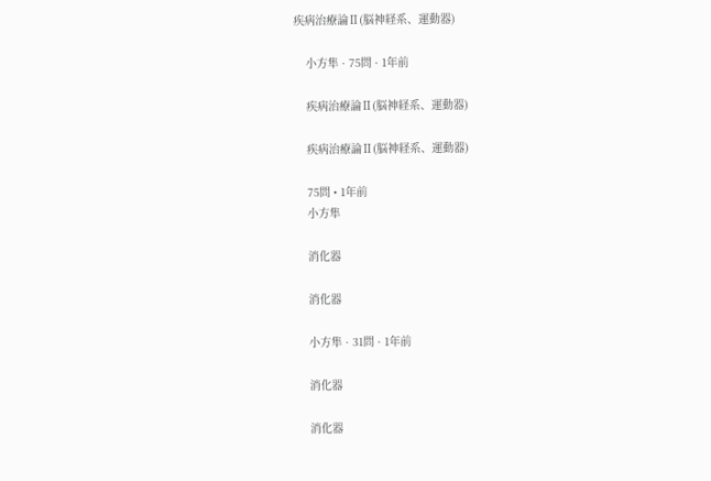疾病治療論Ⅱ(脳神経系、運動器)

    小方隼 · 75問 · 1年前

    疾病治療論Ⅱ(脳神経系、運動器)

    疾病治療論Ⅱ(脳神経系、運動器)

    75問 • 1年前
    小方隼

    消化器

    消化器

    小方隼 · 31問 · 1年前

    消化器

    消化器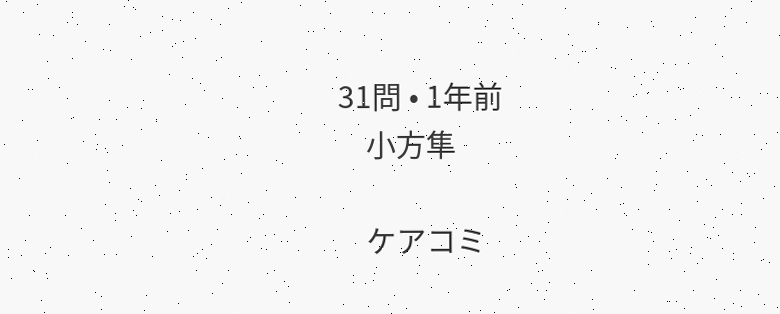31問 • 1年前
    小方隼

    ケアコミ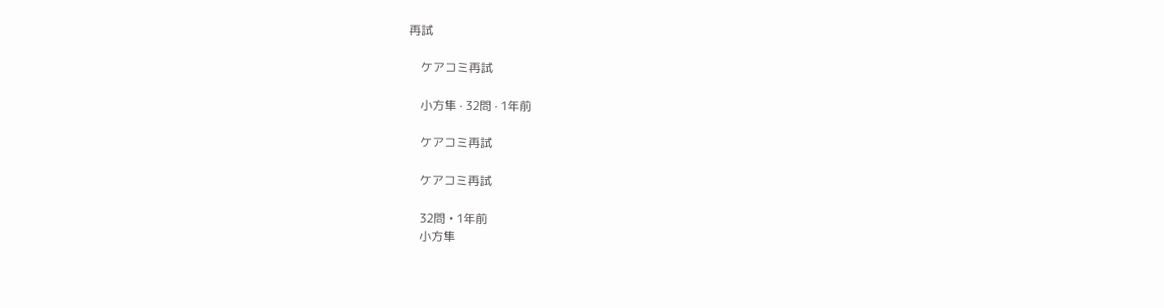再試

    ケアコミ再試

    小方隼 · 32問 · 1年前

    ケアコミ再試

    ケアコミ再試

    32問 • 1年前
    小方隼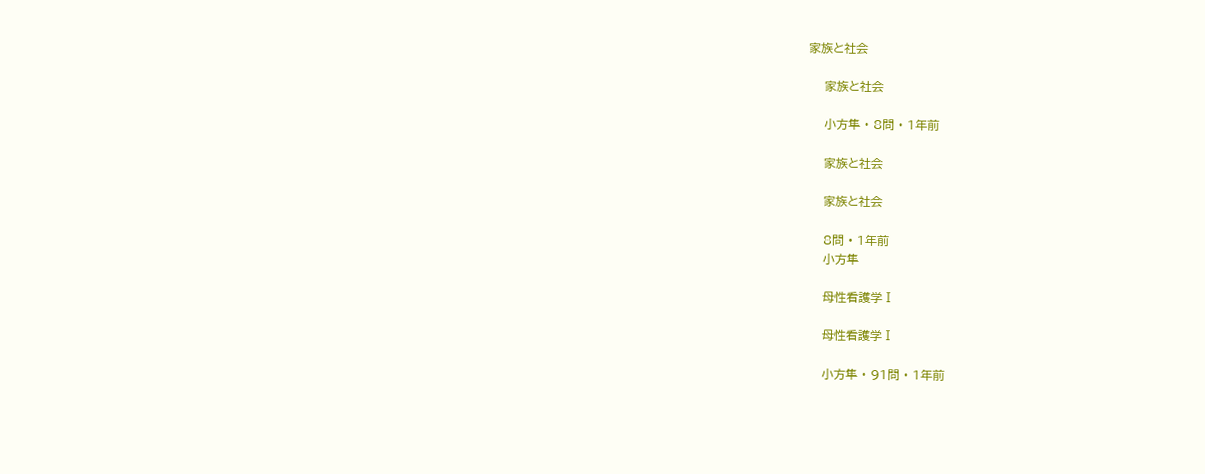家族と社会

    家族と社会

    小方隼 · 8問 · 1年前

    家族と社会

    家族と社会

    8問 • 1年前
    小方隼

    母性看護学Ⅰ

    母性看護学Ⅰ

    小方隼 · 91問 · 1年前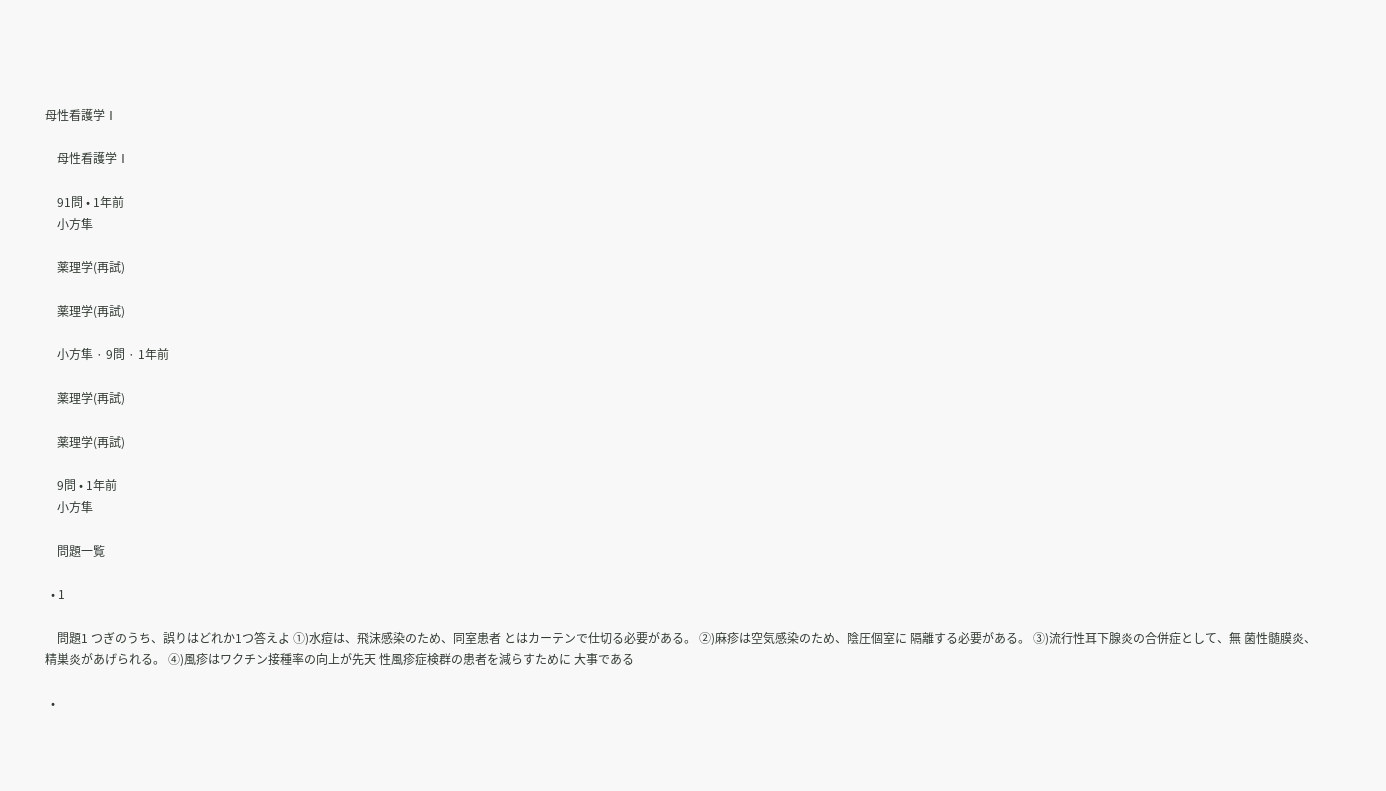母性看護学Ⅰ

    母性看護学Ⅰ

    91問 • 1年前
    小方隼

    薬理学(再試)

    薬理学(再試)

    小方隼 · 9問 · 1年前

    薬理学(再試)

    薬理学(再試)

    9問 • 1年前
    小方隼

    問題一覧

  • 1

    問題1 つぎのうち、誤りはどれか1つ答えよ ①)水痘は、飛沫感染のため、同室患者 とはカーテンで仕切る必要がある。 ②)麻疹は空気感染のため、陰圧個室に 隔離する必要がある。 ③)流行性耳下腺炎の合併症として、無 菌性髄膜炎、精巣炎があげられる。 ④)風疹はワクチン接種率の向上が先天 性風疹症検群の患者を減らすために 大事である

  •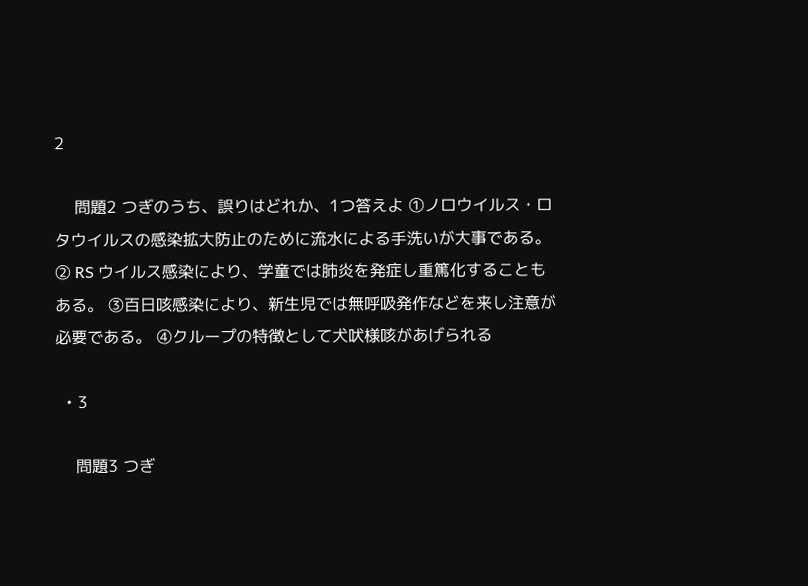2

    問題2 つぎのうち、誤りはどれか、1つ答えよ ①ノロウイルス・ロタウイルスの感染拡大防止のために流水による手洗いが大事である。 ② RS ウイルス感染により、学童では肺炎を発症し重篤化することもある。 ③百日咳感染により、新生児では無呼吸発作などを来し注意が必要である。 ④クループの特徴として犬吠様咳があげられる

  • 3

    問題3 つぎ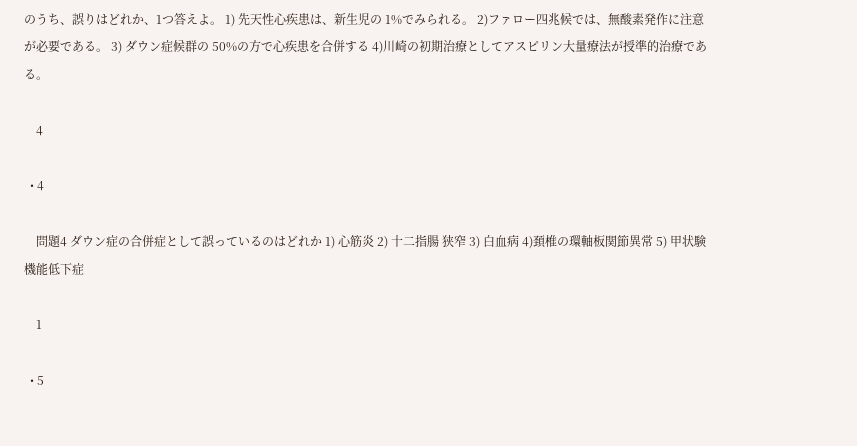のうち、誤りはどれか、1つ答えよ。 1) 先天性心疾患は、新生児の 1%でみられる。 2)ファロー四兆候では、無酸素発作に注意が必要である。 3) ダウン症候群の 50%の方で心疾患を合併する 4)川崎の初期治療としてアスピリン大量療法が授準的治療である。

    4

  • 4

    問題4 ダウン症の合併症として誤っているのはどれか 1) 心筋炎 2) 十二指腸 狭窄 3) 白血病 4)頚椎の環軸板関節異常 5) 甲状験機能低下症

    1

  • 5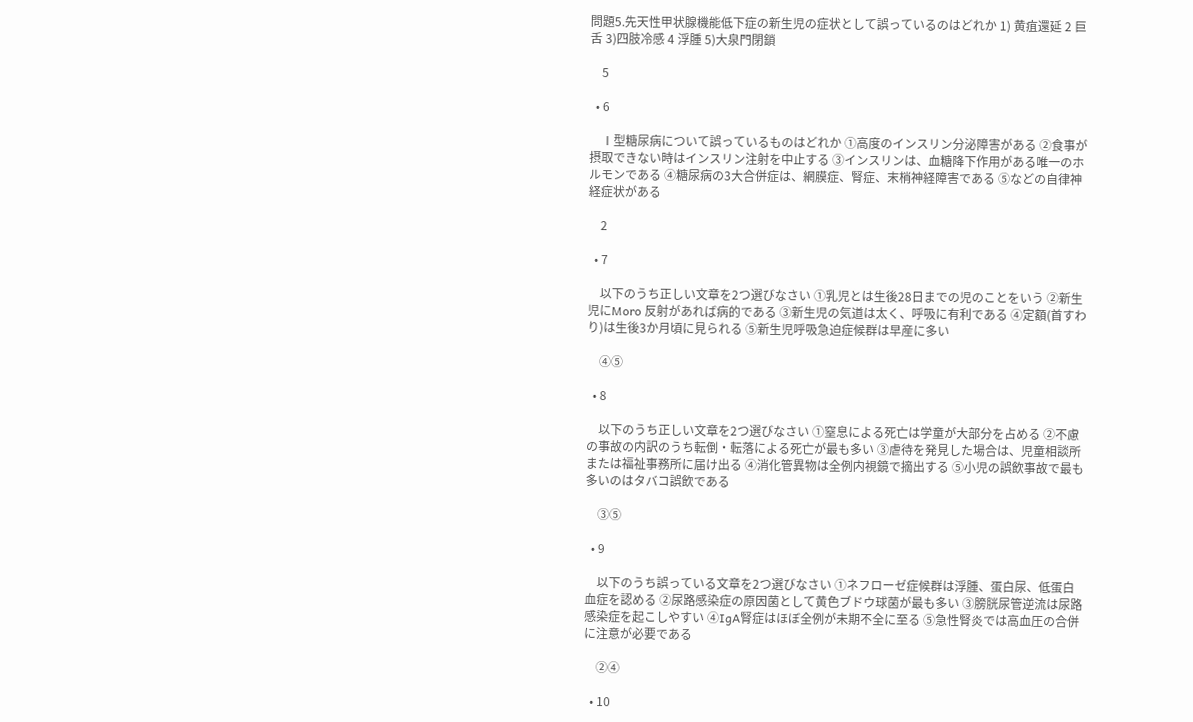問題5.先天性甲状腺機能低下症の新生児の症状として誤っているのはどれか 1) 黄疽還延 2 巨舌 3)四肢冷感 4 浮腫 5)大泉門閉鎖

    5

  • 6

    Ⅰ型糖尿病について誤っているものはどれか ①高度のインスリン分泌障害がある ②食事が摂取できない時はインスリン注射を中止する ③インスリンは、血糖降下作用がある唯一のホルモンである ④糖尿病の3大合併症は、網膜症、腎症、末梢神経障害である ⑤などの自律神経症状がある

    2

  • 7

    以下のうち正しい文章を2つ選びなさい ①乳児とは生後28日までの児のことをいう ②新生児にMoro 反射があれば病的である ③新生児の気道は太く、呼吸に有利である ④定額(首すわり)は生後3か月頃に見られる ⑤新生児呼吸急迫症候群は早産に多い

    ④⑤

  • 8

    以下のうち正しい文章を2つ選びなさい ①窒息による死亡は学童が大部分を占める ②不慮の事故の内訳のうち転倒・転落による死亡が最も多い ③虐待を発見した場合は、児童相談所または福祉事務所に届け出る ④消化管異物は全例内視鏡で摘出する ⑤小児の誤飲事故で最も多いのはタバコ誤飲である

    ③⑤

  • 9

    以下のうち誤っている文章を2つ選びなさい ①ネフローゼ症候群は浮腫、蛋白尿、低蛋白血症を認める ②尿路感染症の原因菌として黄色ブドウ球菌が最も多い ③膀胱尿管逆流は尿路感染症を起こしやすい ④IgA腎症はほぼ全例が未期不全に至る ⑤急性腎炎では高血圧の合併に注意が必要である

    ②④

  • 10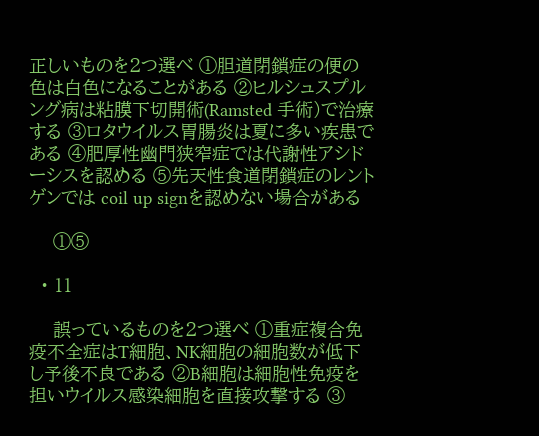正しいものを2つ選べ ①胆道閉鎖症の便の色は白色になることがある ②ヒルシュスプルング病は粘膜下切開術(Ramsted 手術)で治療する ③ロタウイルス胃腸炎は夏に多い疾患である ④肥厚性幽門狭窄症では代謝性アシドーシスを認める ⑤先天性食道閉鎖症のレントゲンでは coil up signを認めない場合がある

    ①⑤

  • 11

    誤っているものを2つ選べ ①重症複合免疫不全症はT細胞、NK細胞の細胞数が低下し予後不良である ②B細胞は細胞性免疫を担いウイルス感染細胞を直接攻撃する ③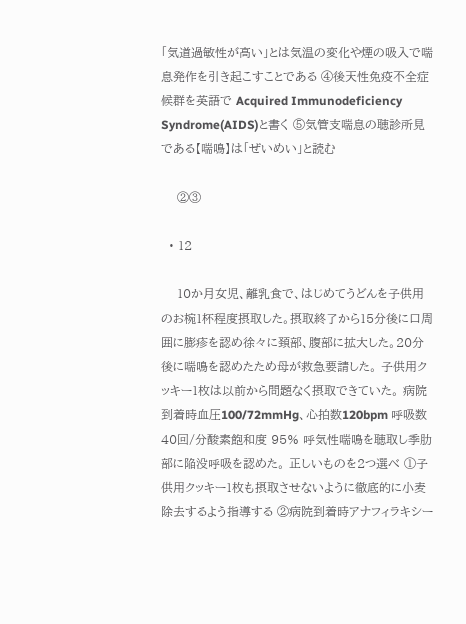「気道過敏性が高い」とは気温の変化や煙の吸入で喘息発作を引き起こすことである ④後天性免疫不全症候群を英語で Acquired Immunodeficiency Syndrome(AIDS)と書く ⑤気管支喘息の聴診所見である【喘鳴】は「ぜいめい」と読む

    ②③

  • 12

    10か月女児、離乳食で、はじめてうどんを子供用のお椀1杯程度摂取した。摂取終了から15分後に口周囲に膨疹を認め徐々に頚部、腹部に拡大した。20分後に喘鳴を認めたため母が救急要請した。 子供用クッキー1枚は以前から問題なく摂取できていた。 病院到着時血圧100/72mmHg、心拍数120bpm 呼吸数40回/分酸素飽和度 95% 呼気性喘鳴を聴取し季肋部に陥没呼吸を認めた。 正しいものを2つ選べ ①子供用クッキー1枚も摂取させないように徹底的に小麦除去するよう指導する ②病院到着時アナフィラキシー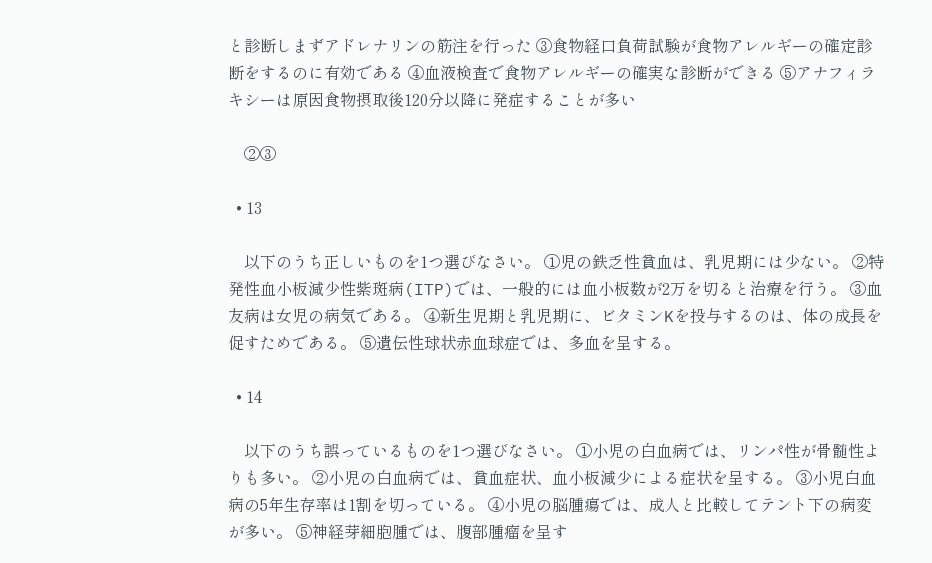と診断しまずアドレナリンの筋注を行った ③食物経口負荷試験が食物アレルギーの確定診断をするのに有効である ④血液検査で食物アレルギーの確実な診断ができる ⑤アナフィラキシーは原因食物摂取後120分以降に発症することが多い

    ②③

  • 13

    以下のうち正しいものを1つ選びなさい。 ①児の鉄乏性貧血は、乳児期には少ない。 ②特発性血小板減少性紫斑病(ITP)では、一般的には血小板数が2万を切ると治療を行う。 ③血友病は女児の病気である。 ④新生児期と乳児期に、ビタミンKを投与するのは、体の成長を促すためである。 ⑤遺伝性球状赤血球症では、多血を呈する。

  • 14

    以下のうち誤っているものを1つ選びなさい。 ①小児の白血病では、リンパ性が骨髄性よりも多い。 ②小児の白血病では、貧血症状、血小板減少による症状を呈する。 ③小児白血病の5年生存率は1割を切っている。 ④小児の脳腫瘍では、成人と比較してテント下の病変が多い。 ⑤神経芽細胞腫では、腹部腫瘤を呈す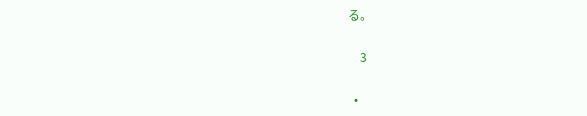る。

    3

  •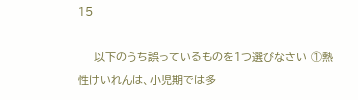15

    以下のうち誤っているものを1つ選びなさい ①熱性けいれんは、小児期では多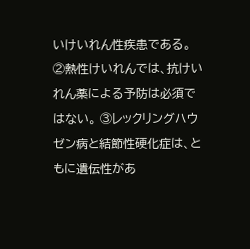いけいれん性疾患である。 ②熱性けいれんでは、抗けいれん薬による予防は必須ではない。 ③レックリングハウゼン病と結節性硬化症は、ともに遺伝性があ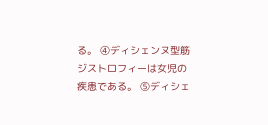る。 ④ディシェンヌ型筋ジストロフィーは女児の疾患である。 ⑤ディシェ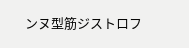ンヌ型筋ジストロフ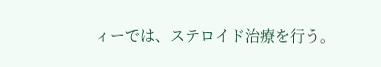ィーでは、ステロイド治療を行う。